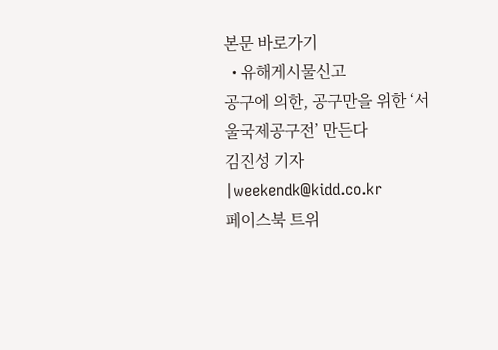본문 바로가기
  • 유해게시물신고
공구에 의한, 공구만을 위한 ‘서울국제공구전’ 만든다
김진성 기자|weekendk@kidd.co.kr
페이스북 트위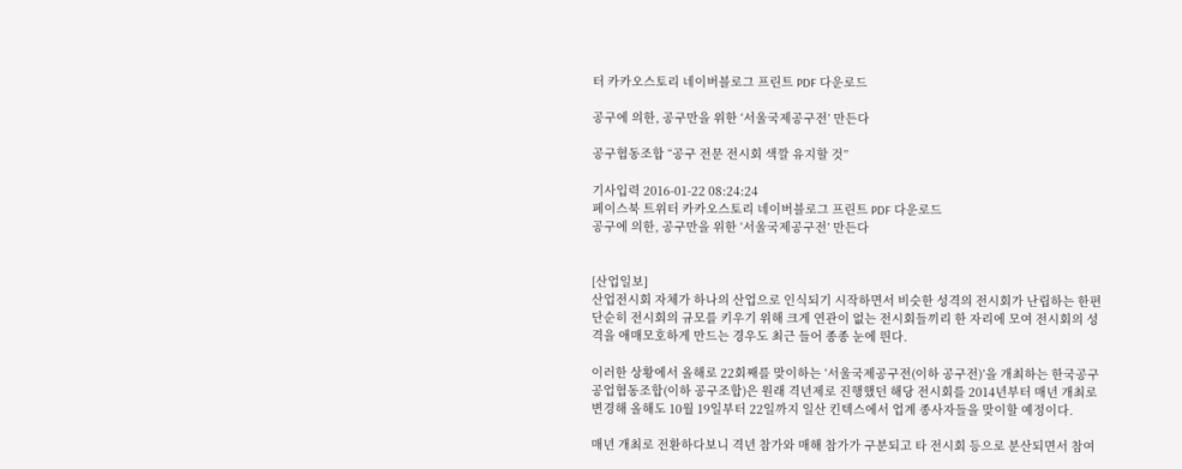터 카카오스토리 네이버블로그 프린트 PDF 다운로드

공구에 의한, 공구만을 위한 ‘서울국제공구전’ 만든다

공구협동조합 “공구 전문 전시회 색깔 유지할 것”

기사입력 2016-01-22 08:24:24
페이스북 트위터 카카오스토리 네이버블로그 프린트 PDF 다운로드
공구에 의한, 공구만을 위한 ‘서울국제공구전’ 만든다


[산업일보]
산업전시회 자체가 하나의 산업으로 인식되기 시작하면서 비슷한 성격의 전시회가 난립하는 한편 단순히 전시회의 규모를 키우기 위해 크게 연관이 없는 전시회들끼리 한 자리에 모여 전시회의 성격을 애매모호하게 만드는 경우도 최근 들어 종종 눈에 띈다.

이러한 상황에서 올해로 22회째를 맞이하는 ‘서울국제공구전(이하 공구전)’을 개최하는 한국공구공업협동조합(이하 공구조합)은 원래 격년제로 진행했던 해당 전시회를 2014년부터 매년 개최로 변경해 올해도 10월 19일부터 22일까지 일산 킨텍스에서 업계 종사자들을 맞이할 예정이다.

매년 개최로 전환하다보니 격년 참가와 매해 참가가 구분되고 타 전시회 등으로 분산되면서 참여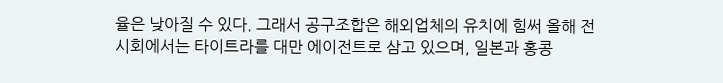율은 낮아질 수 있다. 그래서 공구조합은 해외업체의 유치에 힘써 올해 전시회에서는 타이트라를 대만 에이전트로 삼고 있으며, 일본과 홍콩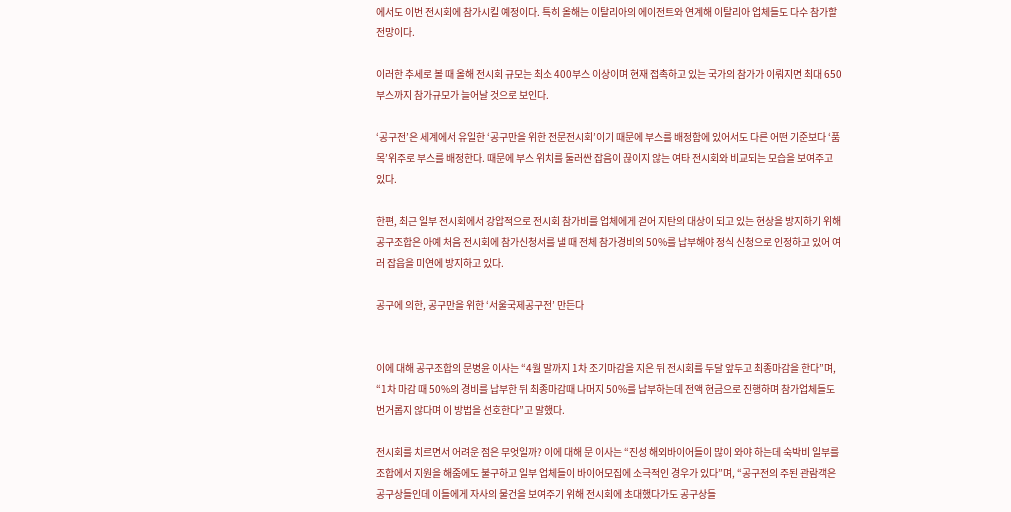에서도 이번 전시회에 참가시킬 예정이다. 특히 올해는 이탈리아의 에이전트와 연계해 이탈리아 업체들도 다수 참가할 전망이다.

이러한 추세로 볼 때 올해 전시회 규모는 최소 400부스 이상이며 현재 접촉하고 있는 국가의 참가가 이뤄지면 최대 650부스까지 참가규모가 늘어날 것으로 보인다.

‘공구전’은 세계에서 유일한 ‘공구만을 위한 전문전시회’이기 때문에 부스를 배정함에 있어서도 다른 어떤 기준보다 ‘품목’위주로 부스를 배정한다. 때문에 부스 위치를 둘러싼 잡음이 끊이지 않는 여타 전시회와 비교되는 모습을 보여주고 있다.

한편, 최근 일부 전시회에서 강압적으로 전시회 참가비를 업체에게 걷어 지탄의 대상이 되고 있는 현상을 방지하기 위해 공구조합은 아예 처음 전시회에 참가신청서를 낼 때 전체 참가경비의 50%를 납부해야 정식 신청으로 인정하고 있어 여러 잡읍을 미연에 방지하고 있다.

공구에 의한, 공구만을 위한 ‘서울국제공구전’ 만든다


이에 대해 공구조합의 문병윤 이사는 “4월 말까지 1차 조기마감을 지은 뒤 전시회를 두달 앞두고 최종마감을 한다”며, “1차 마감 때 50%의 경비를 납부한 뒤 최종마감때 나머지 50%를 납부하는데 전액 현금으로 진행하며 참가업체들도 번거롭지 않다며 이 방법을 선호한다”고 말했다.

전시회를 치르면서 어려운 점은 무엇일까? 이에 대해 문 이사는 “진성 해외바이어들이 많이 와야 하는데 숙박비 일부를 조합에서 지원을 해줌에도 불구하고 일부 업체들이 바이어모집에 소극적인 경우가 있다”며, “공구전의 주된 관람객은 공구상들인데 이들에게 자사의 물건을 보여주기 위해 전시회에 초대했다가도 공구상들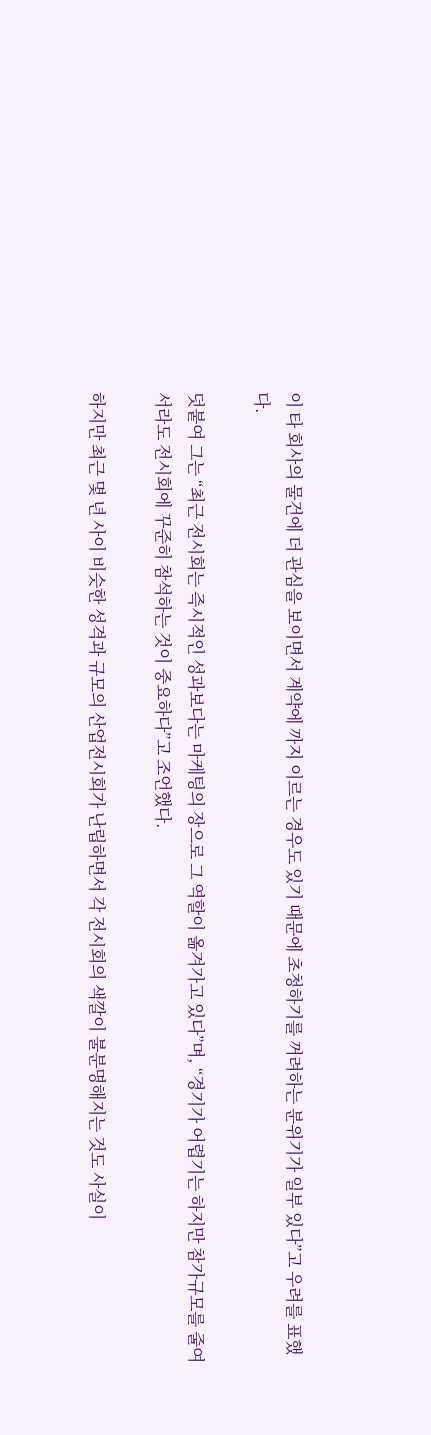이 타 회사의 물건에 더 관심을 보이면서 계약에 까지 이르는 경우도 있기 때문에 초청하기를 꺼려하는 분위기가 일부 있다”고 우려를 표했다.

덧붙여 그는 “최근 전시회는 즉시적인 성과보다는 마케팅의 장으로 그 역할이 옮겨가고 있다”며, “경기가 어렵기는 하지만 참가규모를 줄여서라도 전시회에 꾸준히 참석하는 것이 중요하다”고 조언했다.

하지만 최근 몇 년 사이 비슷한 성격과 규모의 산업전시회가 난립하면서 각 전시회의 색깔이 불분명해지는 것도 사실이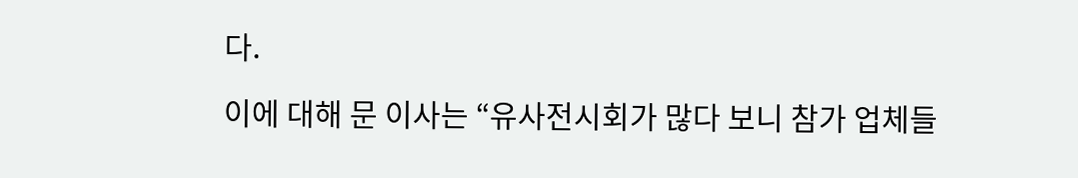다.

이에 대해 문 이사는 “유사전시회가 많다 보니 참가 업체들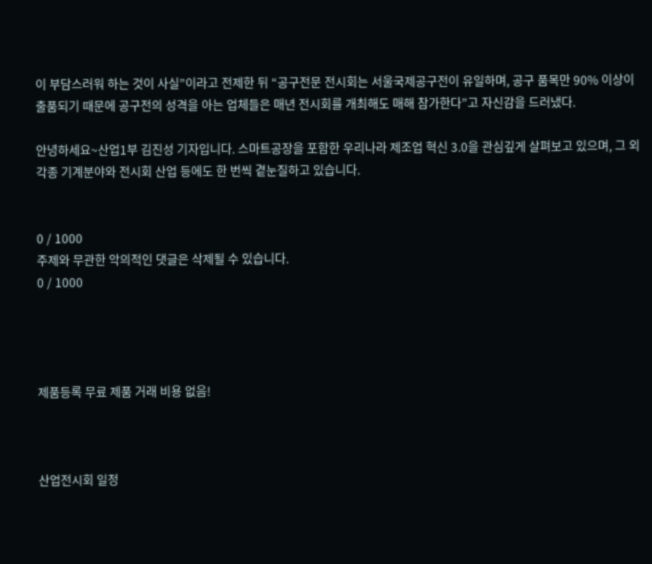이 부담스러워 하는 것이 사실”이라고 전제한 뒤 “공구전문 전시회는 서울국제공구전이 유일하며, 공구 품목만 90% 이상이 출품되기 때문에 공구전의 성격을 아는 업체들은 매년 전시회를 개최해도 매해 참가한다”고 자신감을 드러냈다.

안녕하세요~산업1부 김진성 기자입니다. 스마트공장을 포함한 우리나라 제조업 혁신 3.0을 관심깊게 살펴보고 있으며, 그 외 각종 기계분야와 전시회 산업 등에도 한 번씩 곁눈질하고 있습니다.


0 / 1000
주제와 무관한 악의적인 댓글은 삭제될 수 있습니다.
0 / 1000




제품등록 무료 제품 거래 비용 없음!



산업전시회 일정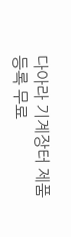다아라 기계장터 제품등록 무료